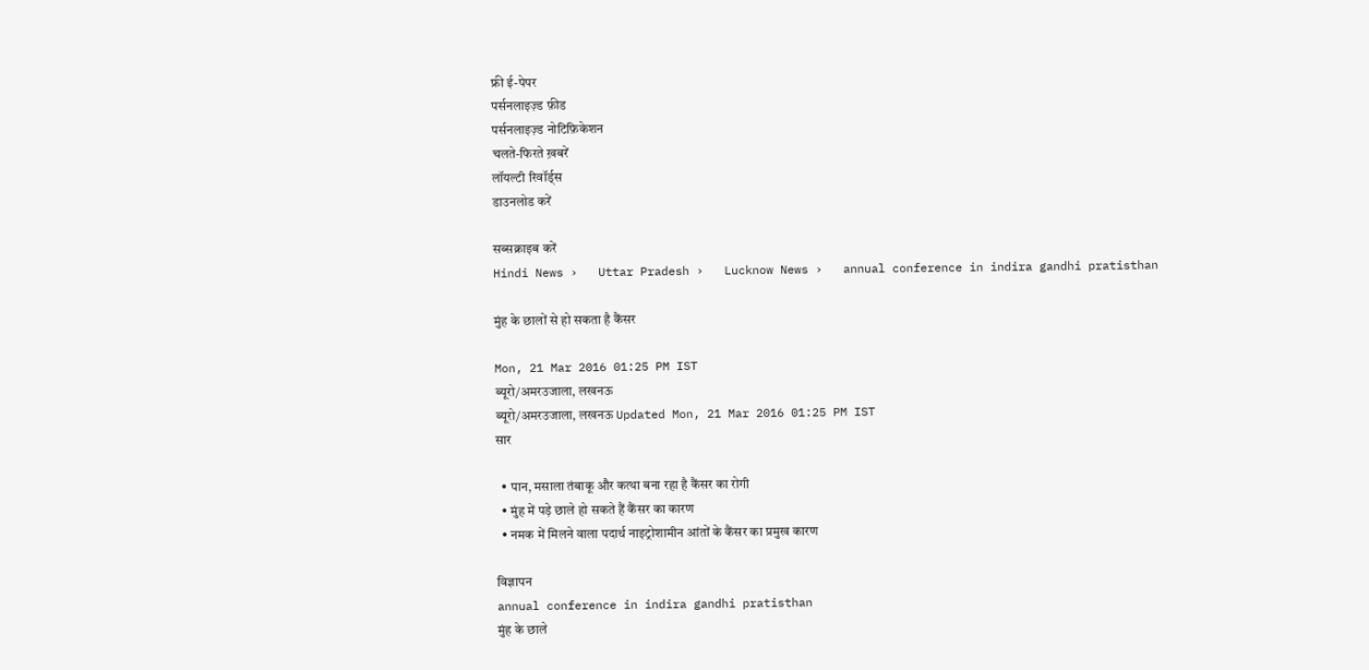फ्री ई-पेपर
पर्सनलाइज़्ड फ़ीड
पर्सनलाइज़्ड नोटिफ़िकेशन
चलते-फिरते ख़बरें
लॉयल्टी रिवॉर्ड्स
डाउनलोड करें

सब्सक्राइब करें
Hindi News ›   Uttar Pradesh ›   Lucknow News ›   annual conference in indira gandhi pratisthan

मुंह के छालों से हो सकता है कैंसर

Mon, 21 Mar 2016 01:25 PM IST
ब्यूरो/अमरउजाला, लखनऊ
ब्यूरो/अमरउजाला, लखनऊ Updated Mon, 21 Mar 2016 01:25 PM IST
सार

  • पान, मसाला तंबाकू और कत्था बना रहा है कैंसर का रोगी
  • मुंह में पड़े छाले हो सकते हैं कैंसर का कारण
  • नमक में मिलने वाला पदार्थ नाइट्रोशामीन आंतों के कैंसर का प्रमुख कारण

विज्ञापन
annual conference in indira gandhi pratisthan
मुंह के छाले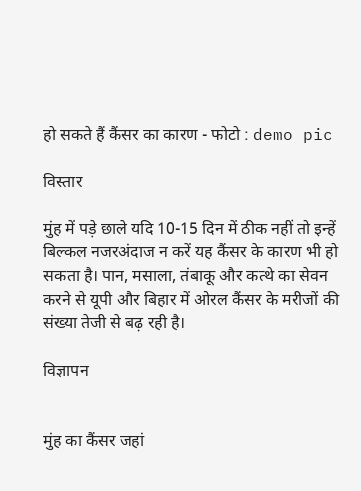हो सकते हैं कैंसर का कारण - फोटो : demo pic

विस्तार

मुंह में पड़े छाले यदि 10-15 दिन में ठीक नहीं तो इन्हें बिल्कल नजरअंदाज न करें यह कैंसर के कारण भी हो सकता है। पान, मसाला, तंबाकू और कत्थे का सेवन करने से यूपी और बिहार में ओरल कैंसर के मरीजों की संख्या तेजी से बढ़ रही है।

विज्ञापन


मुंह का कैंसर जहां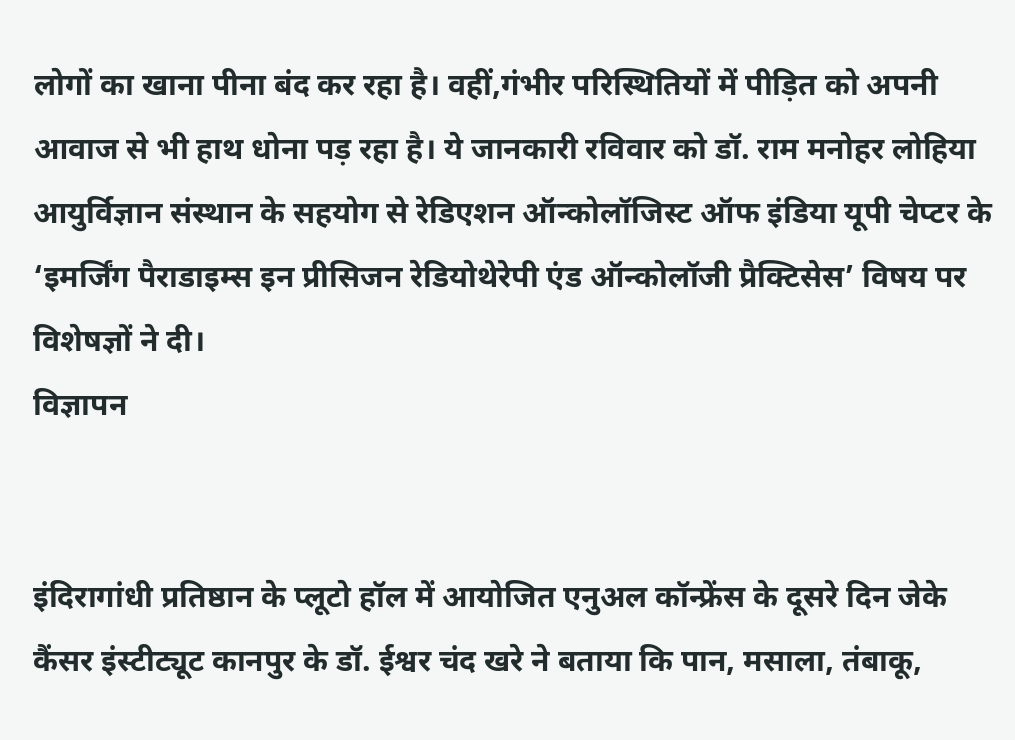लोगों का खाना पीना बंद कर रहा है। वहीं,गंभीर परिस्थितियों में पीड़ित को अपनी आवाज से भी हाथ धोना पड़ रहा है। ये जानकारी रविवार को डॉ. राम मनोहर लोहिया आयुर्विज्ञान संस्थान के सहयोग से रेडिएशन ऑन्कोलॉजिस्ट ऑफ इंडिया यूपी चेप्टर के ‘इमर्जिंग पैराडाइम्स इन प्रीसिजन रेडियोथेरेपी एंड ऑन्कोलॉजी प्रैक्टिसेस’ विषय पर विशेषज्ञों ने दी।
विज्ञापन


इंदिरागांधी प्रतिष्ठान के प्लूटो हॉल में आयोजित एनुअल कॉन्फ्रेंस के दूसरे दिन जेके कैंसर इंस्टीट्यूट कानपुर के डॉ. ईश्वर चंद खरे ने बताया कि पान, मसाला, तंबाकू,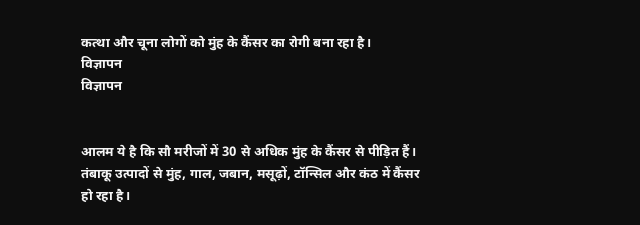कत्था और चूना लोगों को मुंह के कैंसर का रोगी बना रहा है।
विज्ञापन
विज्ञापन


आलम ये है कि सौ मरीजों में 30 से अधिक मुंह के कैंसर से पीड़ित हैं। तंबाकू उत्पादों से मुंह, गाल, जबान, मसूढ़ों, टॉन्सिल और कंठ में कैंसर हो रहा है।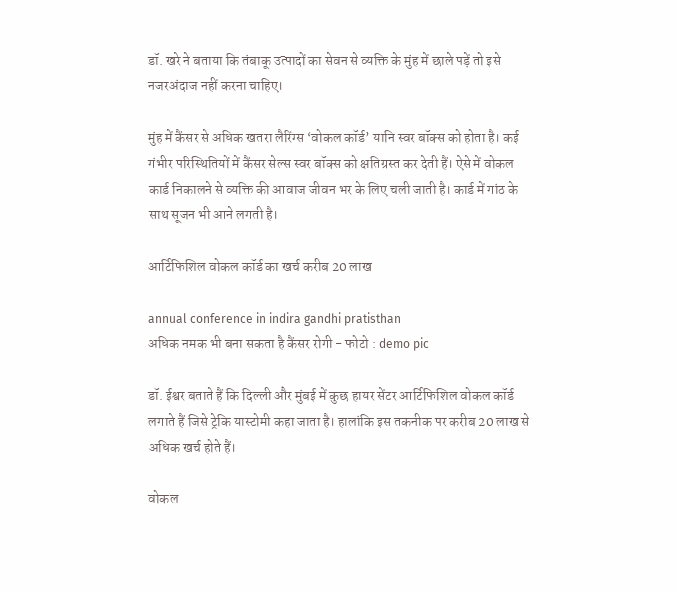डॉ. खरे ने बताया कि तंबाकू उत्पादों का सेवन से व्यक्ति के मुंह में छाले पड़ें तो इसे नजरअंदाज नहीं करना चाहिए।

मुंह में कैंसर से अधिक खतरा लैरिंग्स ‘वोकल कॉर्ड’ यानि स्वर बॉक्स को होता है। कई गंभीर परिस्थितियों में कैंसर सेल्स स्वर बॉक्स को क्षतिग्रस्त कर देती हैं। ऐसे में वोकल कार्ड निकालने से व्यक्ति की आवाज जीवन भर के लिए चली जाती है। कार्ड में गांठ के साथ सूजन भी आने लगती है।

आर्टिफिशिल वोकल कॉर्ड का खर्च करीब 20 लाख

annual conference in indira gandhi pratisthan
अधिक नमक भी बना सकता है कैंसर रोगी - फोटो : demo pic

डॉ. ईश्वर बताते हैं कि दिल्ली और मुंबई में कुछ हायर सेंटर आर्टिफिशिल वोकल कॉर्ड लगाते हैं जिसे ट्रेकि यास्टोमी कहा जाता है। हालांकि इस तकनीक पर करीब 20 लाख से अधिक खर्च होते हैं।

वोकल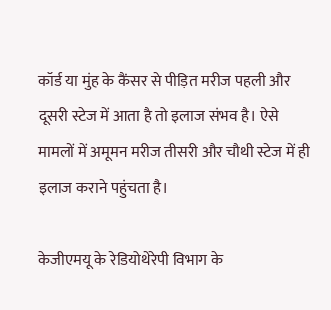कॉर्ड या मुंह के कैंसर से पीड़ित मरीज पहली और दूसरी स्टेज में आता है तो इलाज संभव है। ऐसे मामलों में अमूमन मरीज तीसरी और चौथी स्टेज में ही इलाज कराने पहुंचता है।

केजीएमयू के रेडियोथेरेपी विभाग के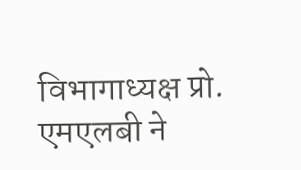विभागाध्यक्ष प्रो. एमएलबी ने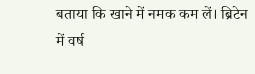बताया कि खाने में नमक कम लें। ब्रिटेन में वर्ष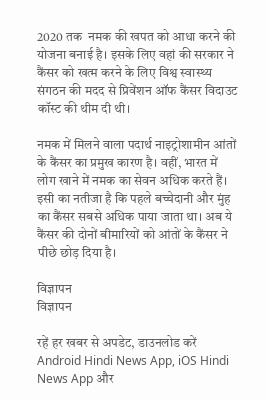2020 तक  नमक की खपत को आधा करने की योजना बनाई है। इसके लिए वहां की सरकार ने कैंसर को खत्म करने के लिए विश्व स्वास्थ्य संगठन की मदद से प्रिवेंशन ऑफ कैंसर विदाउट कॉस्ट की थीम दी थी।

नमक में मिलने वाला पदार्थ नाइट्रोशामीन आंतों के कैंसर का प्रमुख कारण है। वहीं, भारत में लोग खाने में नमक का सेवन अधिक करते हैं। इसी का नतीजा है कि पहले बच्चेदानी और मुंह का कैंसर सबसे अधिक पाया जाता था। अब ये कैंसर की दोनों बीमारियों को आंतों के कैंसर ने पीछे छोड़ दिया है।

विज्ञापन
विज्ञापन

रहें हर खबर से अपडेट, डाउनलोड करें Android Hindi News App, iOS Hindi News App और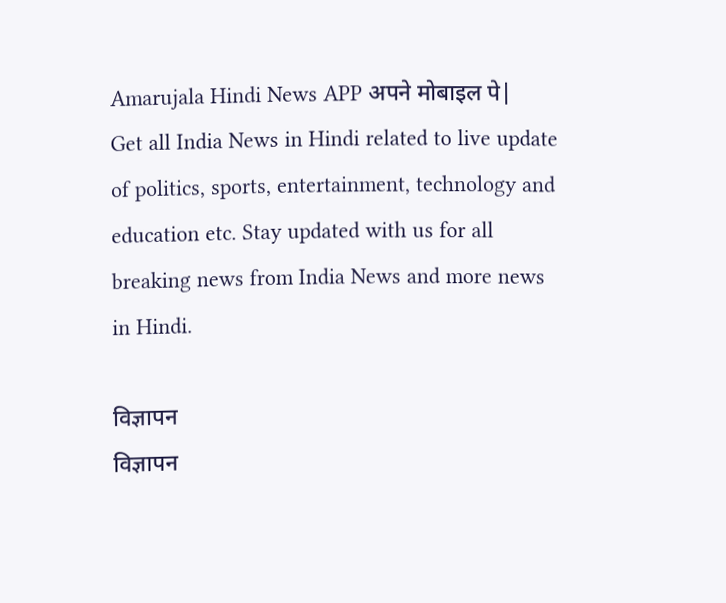Amarujala Hindi News APP अपने मोबाइल पे|
Get all India News in Hindi related to live update of politics, sports, entertainment, technology and education etc. Stay updated with us for all breaking news from India News and more news in Hindi.

विज्ञापन
विज्ञापन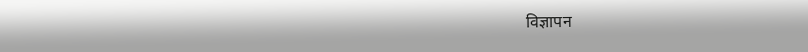विज्ञापन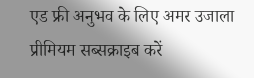एड फ्री अनुभव के लिए अमर उजाला प्रीमियम सब्सक्राइब करें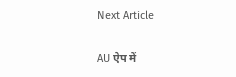Next Article

AU ऐप में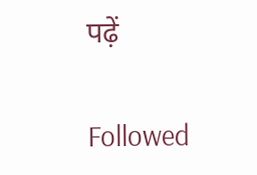पढ़ें

Followed